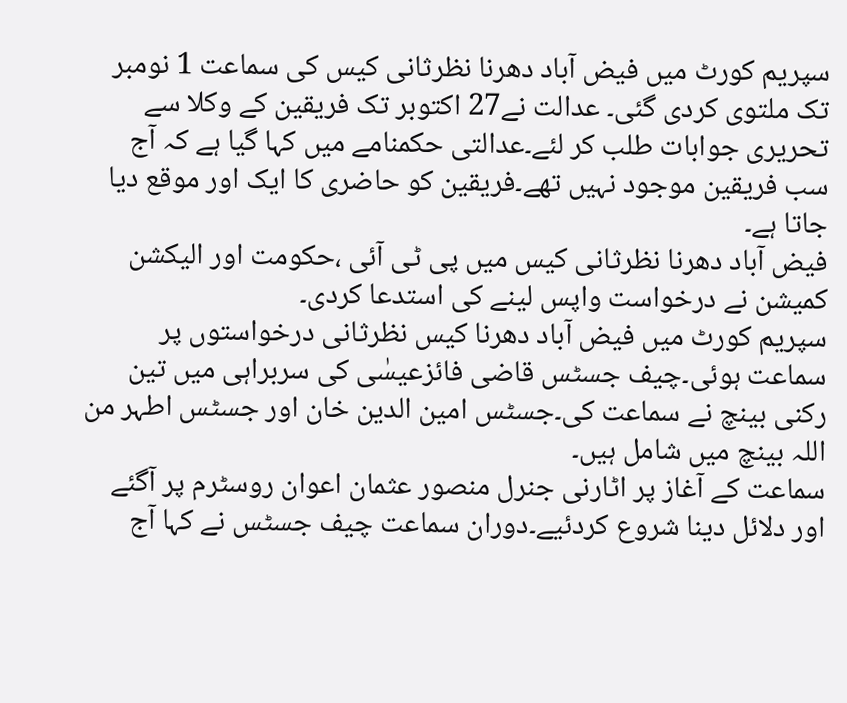سپریم کورٹ میں فیض آباد دھرنا نظرثانی کیس کی سماعت 1 نومبر تک ملتوی کردی گئی۔ عدالت نے27 اکتوبر تک فریقین کے وکلا سے تحریری جوابات طلب کر لئے۔عدالتی حکمنامے میں کہا گیا ہے کہ آج سب فریقین موجود نہیں تھے۔فریقین کو حاضری کا ایک اور موقع دیا جاتا ہے۔
فیض آباد دھرنا نظرثانی کیس میں پی ٹی آئی ،حکومت اور الیکشن کمیشن نے درخواست واپس لینے کی استدعا کردی۔
سپریم کورٹ میں فیض آباد دھرنا کیس نظرثانی درخواستوں پر سماعت ہوئی۔چیف جسٹس قاضی فائزعیسٰی کی سربراہی میں تین رکنی بینچ نے سماعت کی۔جسٹس امین الدین خان اور جسٹس اطہر من اللہ بینچ میں شامل ہیں۔
سماعت کے آغاز پر اٹارنی جنرل منصور عثمان اعوان روسٹرم پر آگئے اور دلائل دینا شروع کردئیے۔دوران سماعت چیف جسٹس نے کہا آج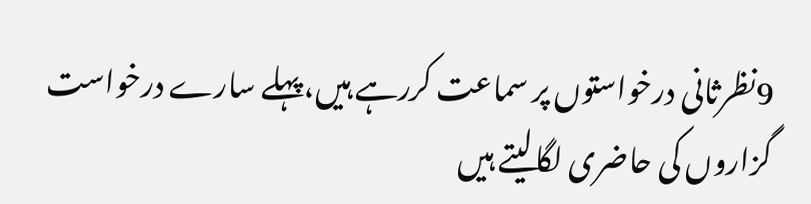9نظرثانی درخواستوں پر سماعت کررہے ہیں،پہلے سارے درخواست گزاروں کی حاضری لگالیتے ہیں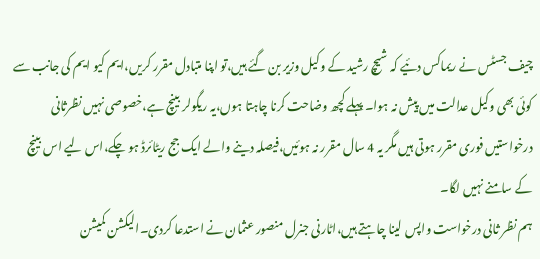چیف جسٹس نے ریماکس دئیے کہ شیچ رشید کے وکیل وزیر بن گئے ہیں،تو اپنا متبادل مقرر کریں،ایم کیو ایم کی جانب سے کوئی بھی وکیل عدالت میں پیش نہ ہوا۔ پہلے کچھ وضاحت کرنا چاہتا ہوں،یہ ریگولر بینچ ہے،خصوصی نہیں نظرثانی درخواستیں فوری مقرر ہوتی ہیں مگر یہ 4 سال مقرر نہ ہوئیں،فیصلہ دینے والے ایک جج ریٹائرڈ ہو چکے،اس لیے اس بینچ کے سامنے نہیں لگا۔
ہم نظر ثانی درخواست واپس لینا چاہتے ہیں،اٹارنی جنرل منصور عثمان نے استدعا کردی۔الیکشن کمیشن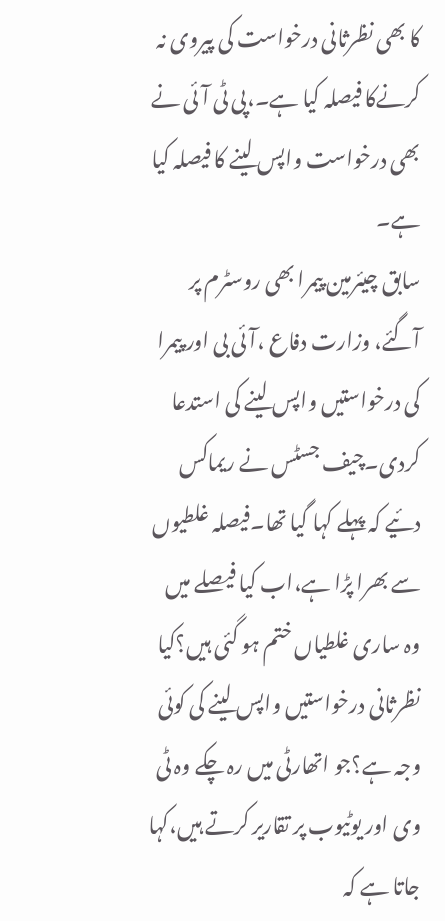کا بھی نظرثانی درخواست کی پیروی نہ کرنےکا فیصلہ کیا ہے۔،پی ٹی آئی نے بھی درخواست واپس لینے کا فیصلہ کیا ہے۔
سابق چیئرمین پیمرا بھی روسٹرم پر آگئے، وزارت دفاع ،آئی بی اور پیمرا کی درخواستیں واپس لینے کی استدعا کردی۔چیف جسٹس نے ریماکس دئیے کہ پہلے کہا گیا تھا۔فیصلہ غلطیوں سے بھرا پڑا ہے،اب کیا فیصلے میں وہ ساری غلطیاں ختم ہو گئی ہیں؟کیا نظرثانی درخواستیں واپس لینے کی کوئی وجہ ہے؟جو اتھارٹی میں رہ چکے وہ ٹی وی اور یوٹیوب پر تقاریر کرتے ہیں،کہا جاتا ہے کہ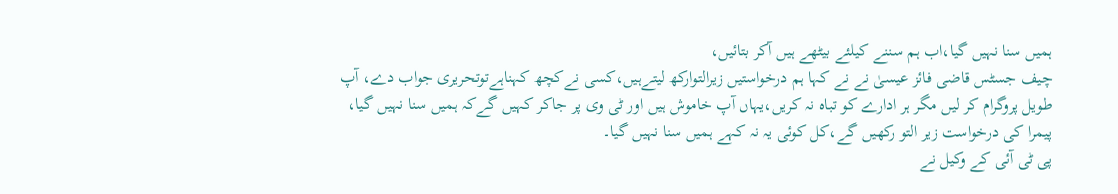ہمیں سنا نہیں گیا،اب ہم سننے کیلئے بیٹھے ہیں آکر بتائیں،
چیف جسٹس قاضی فائز عیسیٰ نے نے کہا ہم درخواستیں زیرالتوارکھ لیتےہیں،کسی نےکچھ کہناہےتوتحریری جواب دے، آپ طویل پروگرام کر لیں مگر ہر ادارے کو تباہ نہ کریں،یہاں آپ خاموش ہیں اور ٹی وی پر جاکر کہیں گےکہ ہمیں سنا نہیں گیا،
پیمرا کی درخواست زیر التو رکھیں گے،کل کوئی یہ نہ کہے ہمیں سنا نہیں گیا۔
پی ٹی آئی کے وکیل نے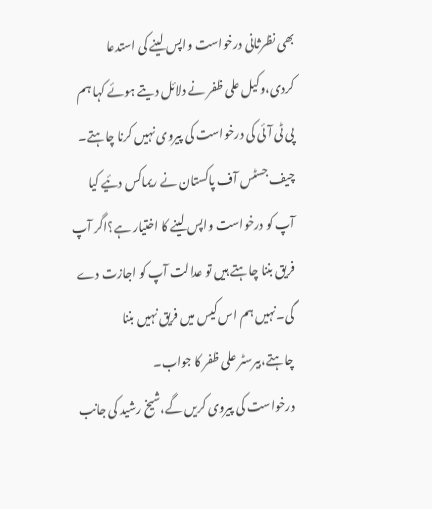بھی نظرثانی درخواست واپس لینے کی استدعا کردی،وکیل علی ظفر نے دلائل دیتے ہوئے کہا ہم پی ٹی آئی کی درخواست کی پیروی نہیں کرنا چاہتے۔
چیف جسٹس آف پاکستان نے ریماکس دئیے کیا آپ کو درخواست واپس لینے کا اختیار ہے؟اگر آپ فریق بننا چاہتے ہیں تو عدالت آپ کو اجازت دے گی۔نہیں ہم اس کیس میں فریق نہیں بننا چاہتے،بیرسٹر علی ظفر کا جواب۔
درخواست کی پیروی کریں گے،شیخ رشید کی جانب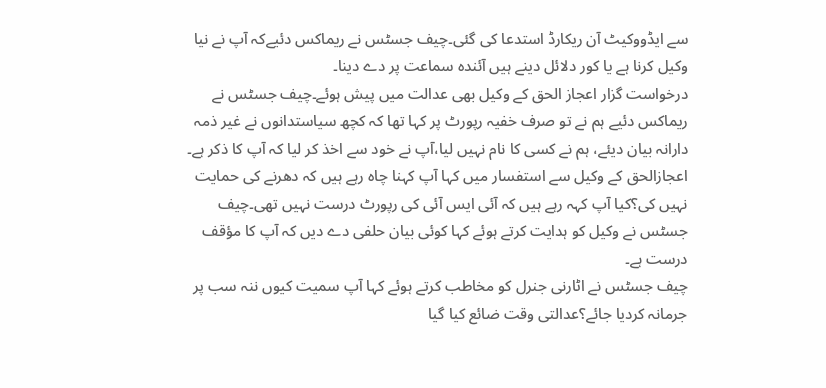سے ایڈووکیٹ آن ریکارڈ استدعا کی گئی۔چیف جسٹس نے ریماکس دئیےکہ آپ نے نیا وکیل کرنا ہے یا کور دلائل دینے ہیں آئندہ سماعت پر دے دینا۔
درخواست گزار اعجاز الحق کے وکیل بھی عدالت میں پیش ہوئے۔چیف جسٹس نے ریماکس دئیے ہم نے تو صرف خفیہ رپورٹ پر کہا تھا کہ کچھ سیاستدانوں نے غیر ذمہ دارانہ بیان دیئے، ہم نے کسی کا نام نہیں لیا،آپ نے خود سے اخذ کر لیا کہ آپ کا ذکر ہے۔
اعجازالحق کے وکیل سے استفسار میں کہا آپ کہنا چاہ رہے ہیں کہ دھرنے کی حمایت نہیں کی؟کیا آپ کہہ رہے ہیں کہ آئی ایس آئی کی رپورٹ درست نہیں تھی۔چیف جسٹس نے وکیل کو ہدایت کرتے ہوئے کہا کوئی بیان حلفی دے دیں کہ آپ کا مؤقف درست ہے۔
چیف جسٹس نے اٹارنی جنرل کو مخاطب کرتے ہوئے کہا آپ سمیت کیوں ننہ سب پر جرمانہ کردیا جائے؟عدالتی وقت ضائع کیا گیا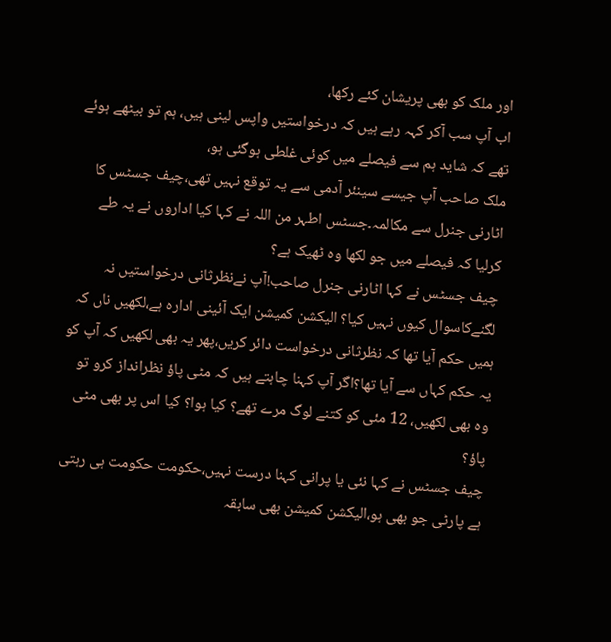اور ملک کو بھی پریشان کئے رکھا،
اب آپ سب آکر کہہ رہے ہیں کہ درخواستیں واپس لینی ہیں، ہم تو بیٹھے ہوئے تھے کہ شاید ہم سے فیصلے میں کوئی غلطی ہوگئی ہو،
ملک صاحب آپ جیسے سینئر آدمی سے یہ توقع نہیں تھی،چیف جسٹس کا اٹارنی جنرل سے مکالمہ۔جسٹس اطہر من اللہ نے کہا کیا اداروں نے یہ طے کرلیا کہ فیصلے میں جو لکھا وہ ٹھیک ہے؟
چیف جسٹس نے کہا اٹارنی جنرل صاحب!آپ نےنظرثانی درخواستیں نہ لگنےکاسوال کیوں نہیں کیا؟ الیکشن کمیشن ایک آئینی ادارہ ہے،لکھیں ناں کہ ہمیں حکم آیا تھا کہ نظرثانی درخواست دائر کریں،پھر یہ بھی لکھیں کہ آپ کو یہ حکم کہاں سے آیا تھا؟اگر آپ کہنا چاہتے ہیں کہ مٹی پاؤ نظرانداز کرو تو وہ بھی لکھیں، 12 مئی کو کتنے لوگ مرے تھے؟ کیا ہوا؟ کیا اس پر بھی مٹی پاؤ؟
چیف جسٹس نے کہا نئی یا پرانی کہنا درست نہیں،حکومت حکومت ہی رہتی ہے پارٹی جو بھی ہو،الیکشن کمیشن بھی سابقہ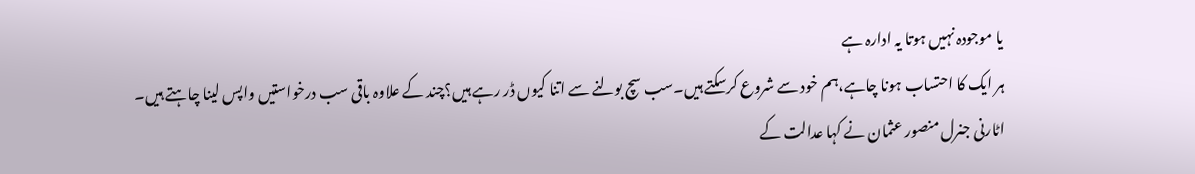یا موجودہ نہیں ہوتا یہ ادارہ ہے
ہر ایک کا احتساب ہونا چاہے،ہم خود سے شروع کرسکتے ہیں۔سب سچ بولنے سے اتنا کیوں ڈر رہے ہیں؟چند کے علاوہ باقی سب درخواستیں واپس لینا چاہتے ہیں۔
اٹارنی جنرل منصور عثمان نے کہا عدالت کے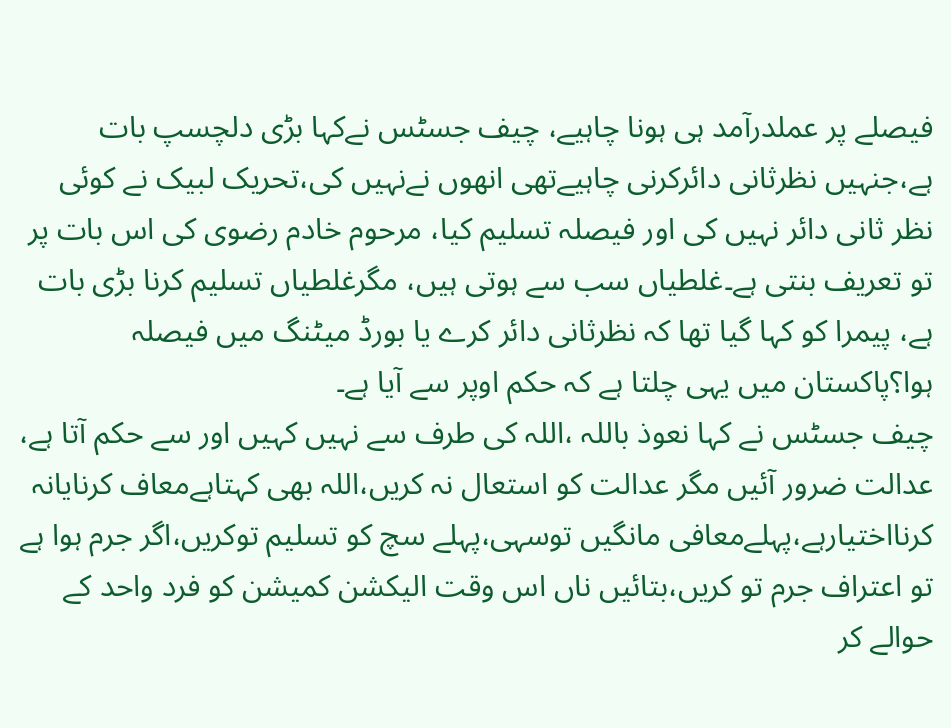فیصلے پر عملدرآمد ہی ہونا چاہیے، چیف جسٹس نےکہا بڑی دلچسپ بات ہے،جنہیں نظرثانی دائرکرنی چاہیےتھی انھوں نےنہیں کی،تحریک لبیک نے کوئی نظر ثانی دائر نہیں کی اور فیصلہ تسلیم کیا، مرحوم خادم رضوی کی اس بات پر تو تعریف بنتی ہے۔غلطیاں سب سے ہوتی ہیں، مگرغلطیاں تسلیم کرنا بڑی بات ہے، پیمرا کو کہا گیا تھا کہ نظرثانی دائر کرے یا بورڈ میٹنگ میں فیصلہ ہوا؟پاکستان میں یہی چلتا ہے کہ حکم اوپر سے آیا ہے۔
چیف جسٹس نے کہا نعوذ باللہ ،اللہ کی طرف سے نہیں کہیں اور سے حکم آتا ہے،
عدالت ضرور آئیں مگر عدالت کو استعال نہ کریں،اللہ بھی کہتاہےمعاف کرنایانہ کرنااختیارہے،پہلےمعافی مانگیں توسہی،پہلے سچ کو تسلیم توکریں،اگر جرم ہوا ہے تو اعتراف جرم تو کریں،بتائیں ناں اس وقت الیکشن کمیشن کو فرد واحد کے حوالے کر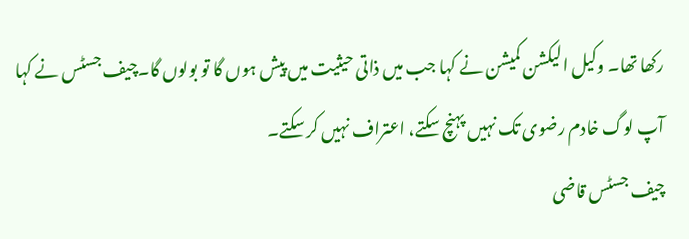رکھا تھا۔ وکیل الیکشن کمیشن نے کہا جب میں ذاتی حیثیت میں پیش ہوں گا تو بولوں گا۔چیف جسٹس نے کہا آپ لوگ خادم رضوی تک نہیں پہنچ سکتے، اعتراف نہیں کر سکتے۔
چیف جسٹس قاضی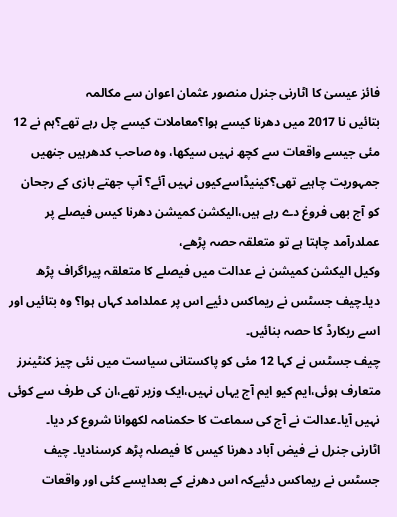فائز عیسیٰ کا اٹارنی جنرل منصور عثمان اعوان سے مکالمہ
بتائیں نا 2017 میں دھرنا کیسے ہوا؟معاملات کیسے چل رہے تھے؟ہم نے 12 مئی جیسے واقعات سے کچھ نہیں سیکھا، وہ صاحب کدھرہیں جنھیں جمہوریت چاہیے تھی؟کینیڈاسےکیوں نہیں آئے؟ آپ جھتے بازی کے رجحان کو آج بھی فروغ دے رہے ہیں،الیکشن کمیشن دھرنا کیس فیصلے پر عملدرآمد چاہتا ہے تو متعلقہ حصہ پڑھے،
وکیل الیکشن کمیشن نے عدالت میں فیصلے کا متعلقہ پیراگراف پڑھ دیا۔چیف جسٹس نے ریماکس دئیے اس پر عملدامد کہاں ہوا؟ وہ بتائیں اور اسے ریکارڈ کا حصہ بنائیں۔
چیف جسٹس نے کہا 12 مئی کو پاکستانی سیاست میں نئی چیز کنٹینرز متعارف ہوئی،ایم کیو ایم آج یہاں نہیں،ایک وزیر تھے،ان کی طرف سے کوئی نہیں آیا۔عدالت نے آج کی سماعت کا حکمنامہ لکھوانا شروع کر دیا۔
اٹارنی جنرل نے فیض آباد دھرنا کیس کا فیصلہ پڑھ کرسنادیا۔ چیف جسٹس نے ریماکس دئیےکہ اس دھرنے کے بعدایسے کئی اور واقعات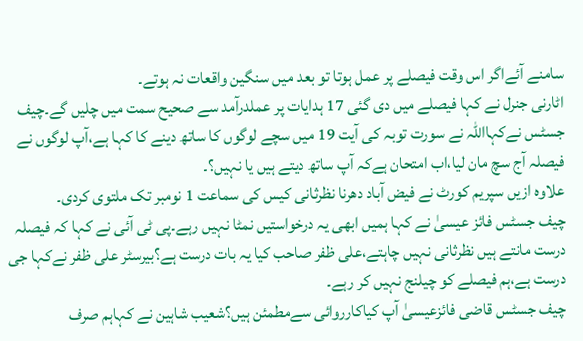سامنے آئےاگر اس وقت فیصلے پر عمل ہوتا تو بعد میں سنگین واقعات نہ ہوتے۔
اٹارنی جنرل نے کہا فیصلے میں دی گئی 17 ہدایات پر عملدرآمد سے صحیح سمت میں چلیں گے۔چیف جسٹس نےکہااللہ نے سورت توبہ کی آیت 19 میں سچے لوگوں کا ساتھ دینے کا کہا ہے،آپ لوگوں نے فیصلہ آج سچ مان لیا،اب امتحان ہےکہ آپ ساتھ دیتے ہیں یا نہیں؟۔
علاوہ ازیں سپریم کورٹ نے فیض آباد دھرنا نظرثانی کیس کی سماعت 1 نومبر تک ملتوی کردی۔
چیف جسٹس فائز عیسیٰ نے کہا ہمیں ابھی یہ درخواستیں نمٹا نہیں رہے۔پی ٹی آئی نے کہا کہ فیصلہ درست مانتے ہیں نظرثانی نہیں چاہتے،علی ظفر صاحب کیا یہ بات درست ہے؟بیرسٹر علی ظفر نےکہا جی درست ہے،ہم فیصلے کو چیلنج نہیں کر رہے۔
چیف جسٹس قاضی فائزعیسیٰ آپ کیاکارروائی سےمطمئن ہیں؟شعیب شاہین نے کہاہم صرف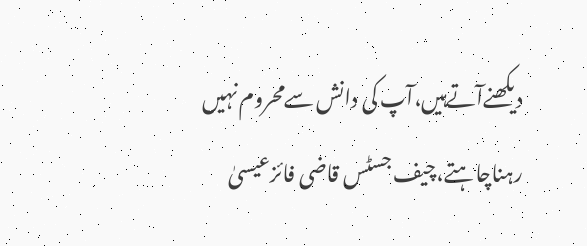دیکھنےآتےہیں،آپ کی دانش سےمحروم نہیں رہناچاہتے،چیف جسٹس قاضی فائزعیسیٰ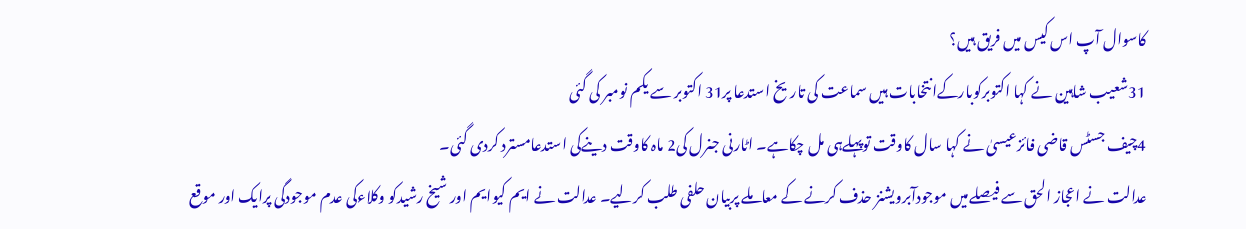کاسوال آپ اس کیس میں فریق ہیں؟
31شعیب شاہین نے کہا اکتوبرکوبارکےانتخابات ہیں سماعت کی تاریخ استدعا پر31 اکتوبر سے یکم نومبر کی گئی
4چیف جسٹس قاضی فائزعیسیٰ نے کہا سال کاوقت توپہلےہی مل چکاہے۔ اٹارنی جنرل کی2 ماہ کاوقت دینےکی استدعامسترد کردی گئی۔
عدالت نے اعجاز الحق سے فیصلےمیں موجودآبرویشنز حذف کرنے کے معاملے پربیان حلفی طلب کرلیے۔ عدالت نے ایم کیوایم اور شیخ رشیدکو وکلاءکی عدم موجودگی پرایک اور موقع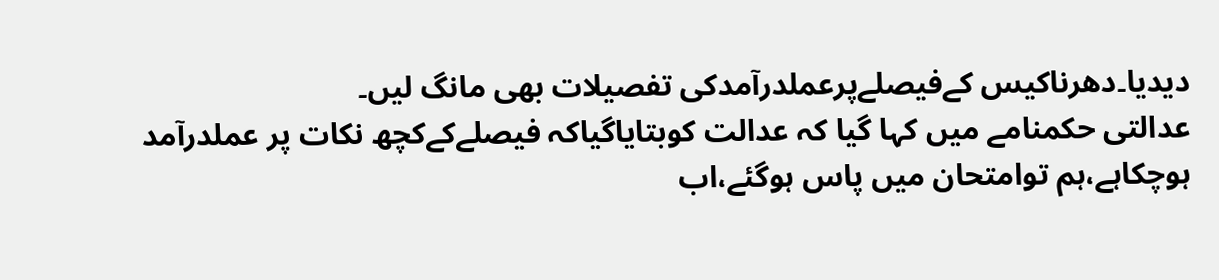دیدیا۔دھرناکیس کےفیصلےپرعملدرآمدکی تفصیلات بھی مانگ لیں۔
عدالتی حکمنامے میں کہا گیا کہ عدالت کوبتایاگیاکہ فیصلےکےکچھ نکات پر عملدرآمد ہوچکاہے،ہم توامتحان میں پاس ہوگئے،اب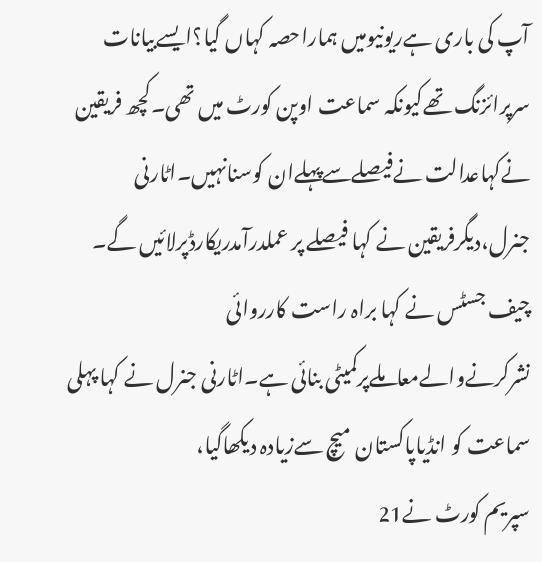آپ کی باری ہےریونیومیں ہماراحصہ کہاں گیا؟ایسےبیانات سرپرائزنگ تھےکیونکہ سماعت اوپن کورٹ میں تھی۔کچھ فریقین نےکہاعدالت نےفیصلےسےپہلےان کوسنانہیں۔اٹارنی جنرل،دیگرفریقین نے کہا فیصلے پر عملدرآمدریکارڈپرلائیں گے۔
چیف جسٹس نے کہا براہ راست کارروائی نشرکرنےوالےمعاملےپرکمیٹی بنائی ہے۔اٹارنی جنرل نے کہا پہلی سماعت کو انڈیاپاکستان میچ سےزیادہ دیکھاگیا،
سپریم کورٹ نے21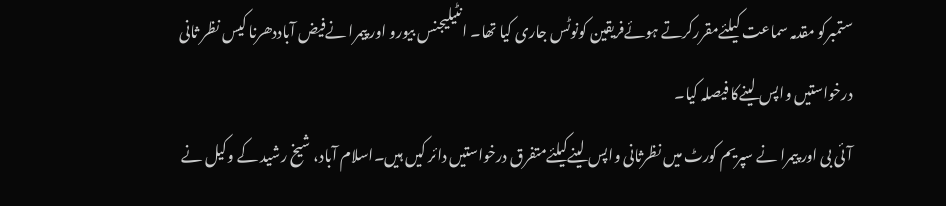ستمبرکو مقدمہ سماعت کیلئےمقررکرتے ہوئےفریقین کونوٹس جاری کیا تھا۔ انٹیلیجنس بیورو اور پیمرا نےفیض آباددھرنا کیس نظر ثانی درخواستیں واپس لینےکا فیصلہ کیا۔
آئی بی اور پیمرا نے سپریم کورٹ میں نظرثانی واپس لینےکیلئےمتفرق درخواستیں دائر کیں ہیں۔اسلام آباد، شیخ رشید کے وکیل نے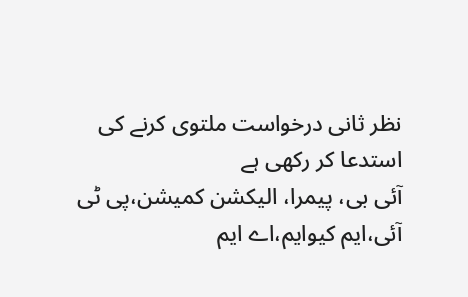نظر ثانی درخواست ملتوی کرنے کی استدعا کر رکھی ہے
آئی بی، پیمرا، الیکشن کمیشن،پی ٹی آئی،ایم کیوایم،اے ایم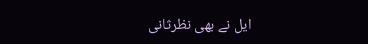ایل نے بھی نظرثانی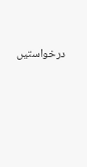درخواستیں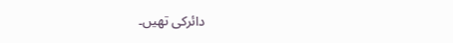دائرکی تھیں۔